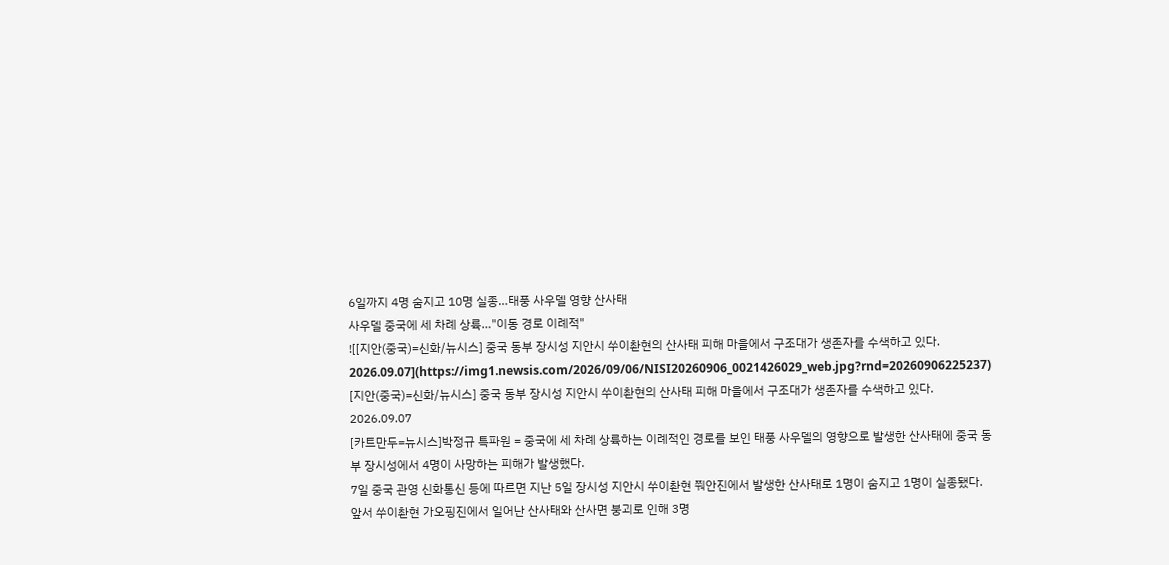6일까지 4명 숨지고 10명 실종…태풍 사우델 영향 산사태
사우델 중국에 세 차례 상륙…"이동 경로 이례적"
![[지안(중국)=신화/뉴시스] 중국 동부 장시성 지안시 쑤이촨현의 산사태 피해 마을에서 구조대가 생존자를 수색하고 있다. 2026.09.07](https://img1.newsis.com/2026/09/06/NISI20260906_0021426029_web.jpg?rnd=20260906225237)
[지안(중국)=신화/뉴시스] 중국 동부 장시성 지안시 쑤이촨현의 산사태 피해 마을에서 구조대가 생존자를 수색하고 있다. 2026.09.07
[카트만두=뉴시스]박정규 특파원 = 중국에 세 차례 상륙하는 이례적인 경로를 보인 태풍 사우델의 영향으로 발생한 산사태에 중국 동부 장시성에서 4명이 사망하는 피해가 발생했다.
7일 중국 관영 신화통신 등에 따르면 지난 5일 장시성 지안시 쑤이촨현 쭤안진에서 발생한 산사태로 1명이 숨지고 1명이 실종됐다.
앞서 쑤이촨현 가오핑진에서 일어난 산사태와 산사면 붕괴로 인해 3명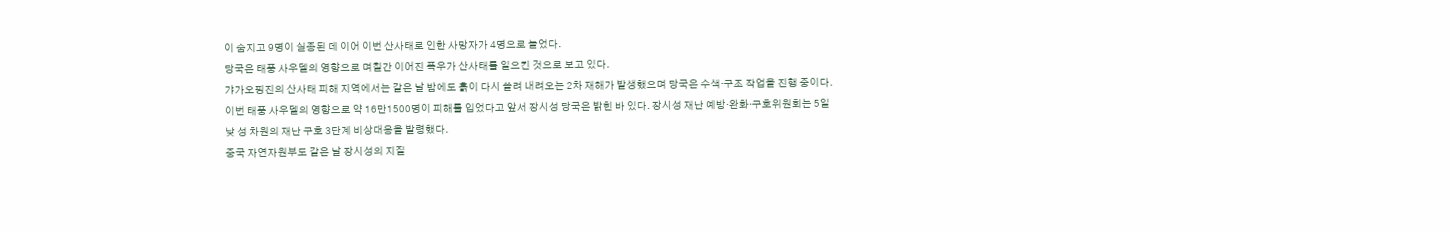이 숨지고 9명이 실종된 데 이어 이번 산사태로 인한 사망자가 4명으로 늘었다.
당국은 태풍 사우델의 영향으로 며칠간 이어진 폭우가 산사태를 일으킨 것으로 보고 있다.
갸가오핑진의 산사태 피해 지역에서는 같은 날 밤에도 흙이 다시 쓸려 내려오는 2차 재해가 발생했으며 당국은 수색·구조 작업을 진행 중이다.
이번 태풍 사우델의 영향으로 약 16만1500명이 피해를 입었다고 앞서 장시성 당국은 밝힌 바 있다. 장시성 재난 예방·완화·구호위원회는 5일 낮 성 차원의 재난 구호 3단계 비상대응을 발령했다.
중국 자연자원부도 같은 날 장시성의 지질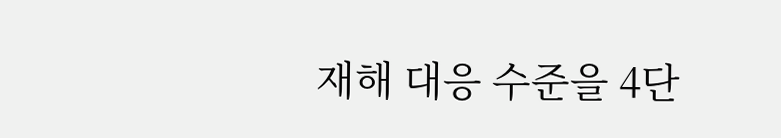재해 대응 수준을 4단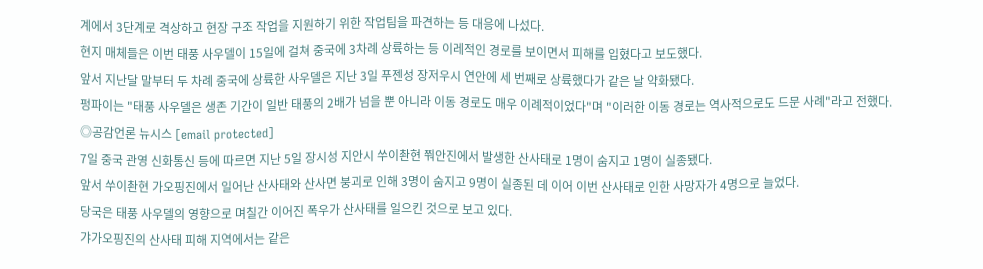계에서 3단계로 격상하고 현장 구조 작업을 지원하기 위한 작업팀을 파견하는 등 대응에 나섰다.
현지 매체들은 이번 태풍 사우델이 15일에 걸쳐 중국에 3차례 상륙하는 등 이레적인 경로를 보이면서 피해를 입혔다고 보도했다.
앞서 지난달 말부터 두 차례 중국에 상륙한 사우델은 지난 3일 푸젠성 장저우시 연안에 세 번째로 상륙했다가 같은 날 약화됐다.
펑파이는 "태풍 사우델은 생존 기간이 일반 태풍의 2배가 넘을 뿐 아니라 이동 경로도 매우 이례적이었다"며 "이러한 이동 경로는 역사적으로도 드문 사례"라고 전했다.
◎공감언론 뉴시스 [email protected]
7일 중국 관영 신화통신 등에 따르면 지난 5일 장시성 지안시 쑤이촨현 쭤안진에서 발생한 산사태로 1명이 숨지고 1명이 실종됐다.
앞서 쑤이촨현 가오핑진에서 일어난 산사태와 산사면 붕괴로 인해 3명이 숨지고 9명이 실종된 데 이어 이번 산사태로 인한 사망자가 4명으로 늘었다.
당국은 태풍 사우델의 영향으로 며칠간 이어진 폭우가 산사태를 일으킨 것으로 보고 있다.
갸가오핑진의 산사태 피해 지역에서는 같은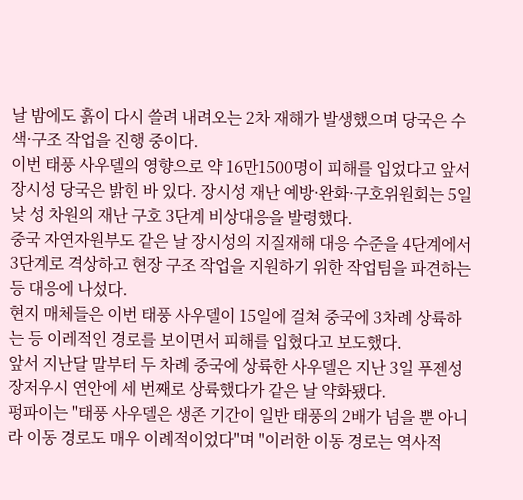날 밤에도 흙이 다시 쓸려 내려오는 2차 재해가 발생했으며 당국은 수색·구조 작업을 진행 중이다.
이번 태풍 사우델의 영향으로 약 16만1500명이 피해를 입었다고 앞서 장시성 당국은 밝힌 바 있다. 장시성 재난 예방·완화·구호위원회는 5일 낮 성 차원의 재난 구호 3단계 비상대응을 발령했다.
중국 자연자원부도 같은 날 장시성의 지질재해 대응 수준을 4단계에서 3단계로 격상하고 현장 구조 작업을 지원하기 위한 작업팀을 파견하는 등 대응에 나섰다.
현지 매체들은 이번 태풍 사우델이 15일에 걸쳐 중국에 3차례 상륙하는 등 이레적인 경로를 보이면서 피해를 입혔다고 보도했다.
앞서 지난달 말부터 두 차례 중국에 상륙한 사우델은 지난 3일 푸젠성 장저우시 연안에 세 번째로 상륙했다가 같은 날 약화됐다.
펑파이는 "태풍 사우델은 생존 기간이 일반 태풍의 2배가 넘을 뿐 아니라 이동 경로도 매우 이례적이었다"며 "이러한 이동 경로는 역사적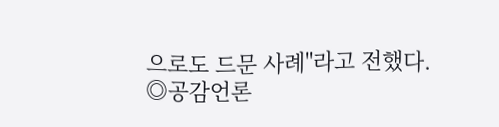으로도 드문 사례"라고 전했다.
◎공감언론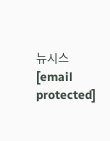뉴시스 [email protected]